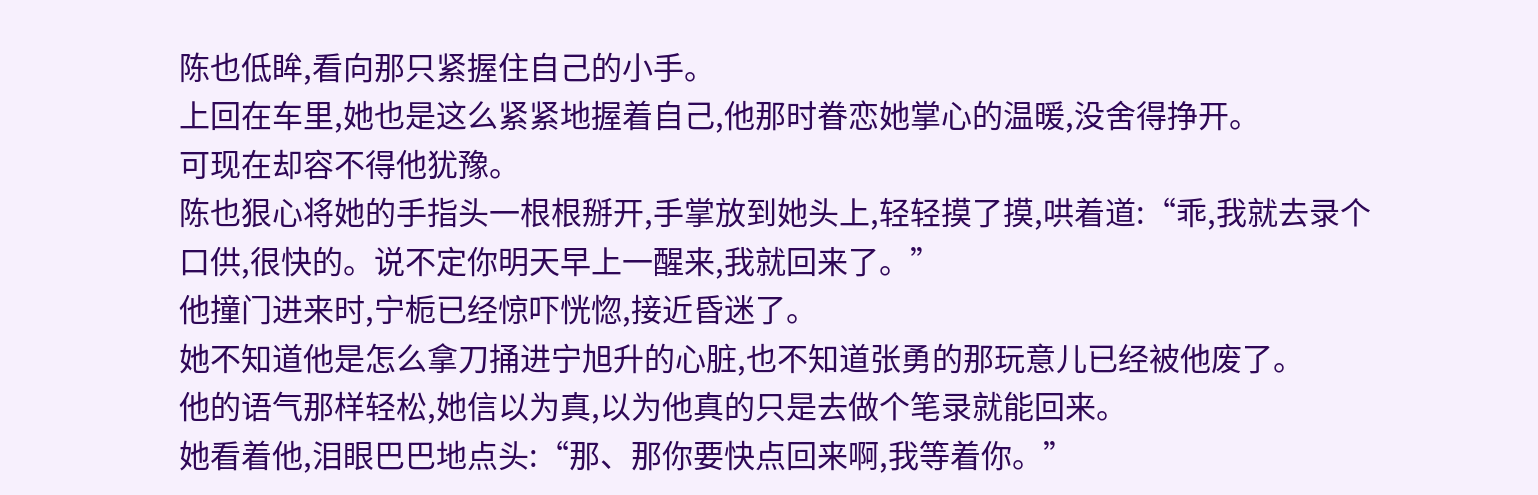陈也低眸,看向那只紧握住自己的小手。
上回在车里,她也是这么紧紧地握着自己,他那时眷恋她掌心的温暖,没舍得挣开。
可现在却容不得他犹豫。
陈也狠心将她的手指头一根根掰开,手掌放到她头上,轻轻摸了摸,哄着道:“乖,我就去录个口供,很快的。说不定你明天早上一醒来,我就回来了。”
他撞门进来时,宁栀已经惊吓恍惚,接近昏迷了。
她不知道他是怎么拿刀捅进宁旭升的心脏,也不知道张勇的那玩意儿已经被他废了。
他的语气那样轻松,她信以为真,以为他真的只是去做个笔录就能回来。
她看着他,泪眼巴巴地点头:“那、那你要快点回来啊,我等着你。”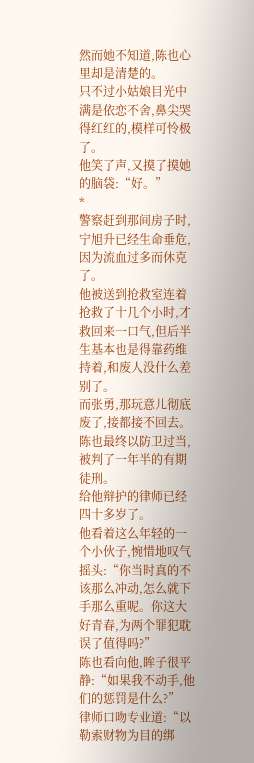然而她不知道,陈也心里却是清楚的。
只不过小姑娘目光中满是依恋不舍,鼻尖哭得红红的,模样可怜极了。
他笑了声,又摸了摸她的脑袋:“好。”
*
警察赶到那间房子时,宁旭升已经生命垂危,因为流血过多而休克了。
他被送到抢救室连着抢救了十几个小时,才救回来一口气,但后半生基本也是得靠药维持着,和废人没什么差别了。
而张勇,那玩意儿彻底废了,接都接不回去。
陈也最终以防卫过当,被判了一年半的有期徒刑。
给他辩护的律师已经四十多岁了。
他看着这么年轻的一个小伙子,惋惜地叹气摇头:“你当时真的不该那么冲动,怎么就下手那么重呢。你这大好青春,为两个罪犯耽误了值得吗?”
陈也看向他,眸子很平静:“如果我不动手,他们的惩罚是什么?”
律师口吻专业道:“以勒索财物为目的绑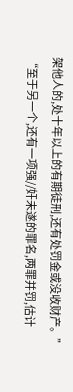架他人的,处十年以上的有期徒刑,还有处罚金或没收财产。”
“至于另一个,还有一项强//奸未遂的罪名,两罪并罚,估计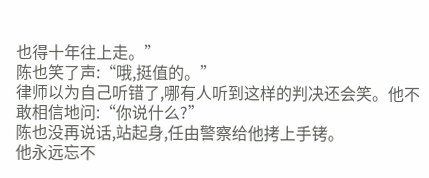也得十年往上走。”
陈也笑了声:“哦,挺值的。”
律师以为自己听错了,哪有人听到这样的判决还会笑。他不敢相信地问:“你说什么?”
陈也没再说话,站起身,任由警察给他拷上手铐。
他永远忘不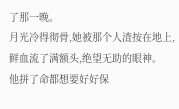了那一晚。
月光冷得彻骨,她被那个人渣按在地上,鲜血流了满额头,绝望无助的眼神。
他拼了命都想要好好保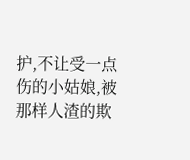护,不让受一点伤的小姑娘,被那样人渣的欺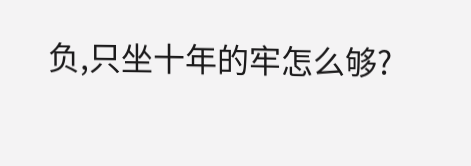负,只坐十年的牢怎么够?